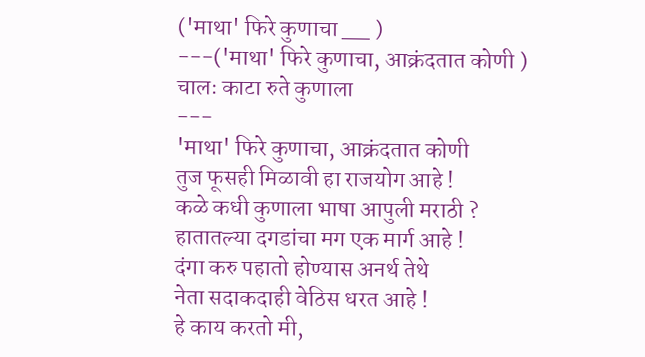('माथा' फिरे कुणाचा __ )
---('माथा' फिरे कुणाचा, आक्रंदतात कोणी )
चालः काटा रुते कुणाला
---
'माथा' फिरे कुणाचा, आक्रंदतात कोणी
तुज फूसही मिळावी हा राजयोग आहे !
कळे कधी कुणाला भाषा आपुली मराठी ?
हातातल्या दगडांचा मग एक मार्ग आहे !
दंगा करु पहातो होण्यास अनर्थ तेथे
नेता सदाकदाही वेठिस धरत आहे !
हे काय करतो मी,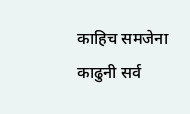काहिच समजेना
काढुनी सर्व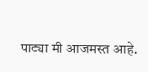पाट्या मी आजमस्त आहे.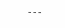---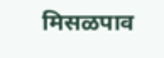मिसळपाव